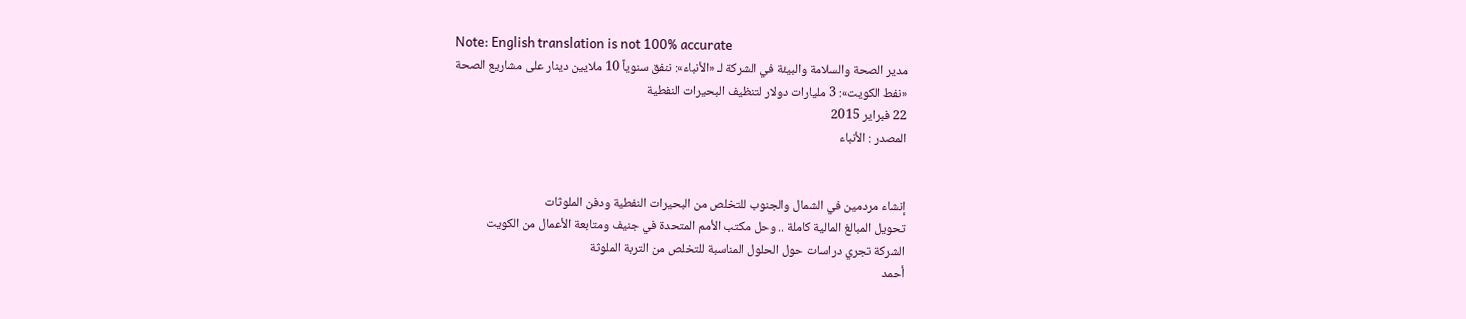Note: English translation is not 100% accurate
مدير الصحة والسلامة والبيئة في الشركة لـ «الأنباء»: ننفق سنوياً 10 ملايين دينار على مشاريع الصحة
«نفط الكويت»: 3 مليارات دولار لتنظيف البحيرات النفطية
22 فبراير 2015
المصدر : الأنباء


إنشاء مردمين في الشمال والجنوب للتخلص من البحيرات النفطية ودفن الملوثات
تحويل المبالغ المالية كاملة .. وحل مكتب الأمم المتحدة في جنيف ومتابعة الأعمال من الكويت
الشركة تجري دراسات حول الحلول المناسبة للتخلص من التربة الملوثة
أحمد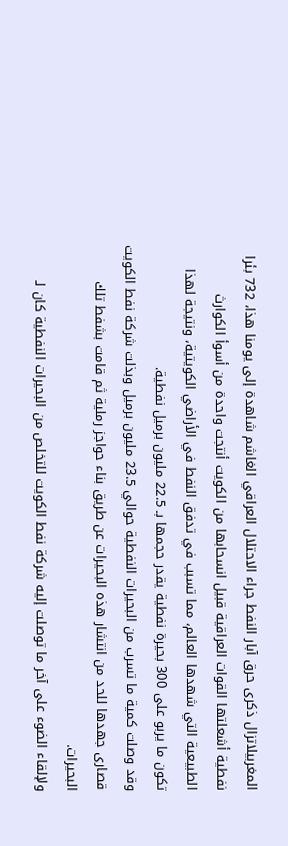المغربيلاتزال ذكرى حرق آبار النفط جراء الاحتلال العراقي الغاشم شاهدة إلى يومنا هذا، 732 بئرا نفطية أشعلتها القوات العراقية قبيل انسحابها من الكويت أنتجت واحدة من أسوأ الكوارث الطبيعية التي شهدها العالم، مما تسبب في تدفق النفط في الأراضي الكويتية، ونتيجة لهذا تكون ما يربو على 300 بحيرة نفطية يقدر حجمها بـ 22.5 مليون برميل نفطية.
وقد وصلت كمية ما تسرب من البحيرات النفطية حوالي 23.5 مليون برميل وبذلت شركة نفط الكويت قصارى جهدها للحد من انتشار هذه البحيرات عن طريق بناء حواجز رملية ثم قامت بشفط تلك البحيرات.
ولإلقاء الضوء على آخر ما توصلت إليه شركة نفط الكويت للتخلص من البحيرات النفطية كان لـ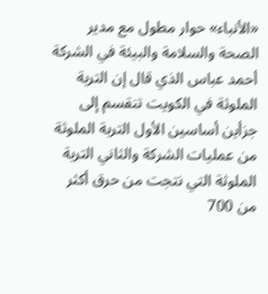«الأنباء» حوار مطول مع مدير الصحة والسلامة والبيئة في الشركة أحمد عباس الذي قال إن التربة الملوثة في الكويت تنقسم إلى جزأين أساسين الأول التربة الملوثة من عمليات الشركة والثاني التربة الملوثة التي نتجت من حرق أكثر من 700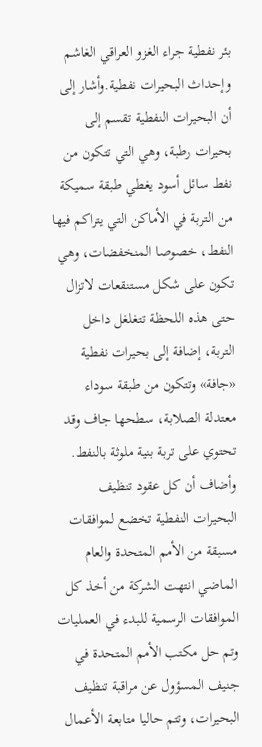بئر نفطية جراء الغزو العراقي الغاشم وإحداث البحيرات نفطية.وأشار إلى أن البحيرات النفطية تقسم إلى بحيرات رطبة، وهي التي تتكون من نفط سائل أسود يغطي طبقة سميكة من التربة في الأماكن التي يتراكم فيها النفط، خصوصا المنخفضات، وهي تكون على شكل مستنقعات لاتزال حتى هذه اللحظة تتغلغل داخل التربة، إضافة إلى بحيرات نفطية «جافة» وتتكون من طبقة سوداء معتدلة الصلابة، سطحها جاف وقد تحتوي على تربة بنية ملوثة بالنفط.
وأضاف أن كل عقود تنظيف البحيرات النفطية تخضع لموافقات مسبقة من الأمم المتحدة والعام الماضي انتهت الشركة من أخذ كل الموافقات الرسمية للبدء في العمليات وتم حل مكتب الأمم المتحدة في جنيف المسؤول عن مراقبة تنظيف البحيرات، وتتم حاليا متابعة الأعمال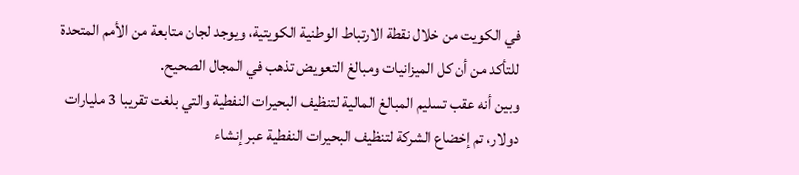في الكويت من خلال نقطة الارتباط الوطنية الكويتية، ويوجد لجان متابعة من الأمم المتحدة للتأكد من أن كل الميزانيات ومبالغ التعويض تذهب في المجال الصحيح.
وبين أنه عقب تسليم المبالغ المالية لتنظيف البحيرات النفطية والتي بلغت تقريبا 3 مليارات دولار، تم إخضاع الشركة لتنظيف البحيرات النفطية عبر إنشاء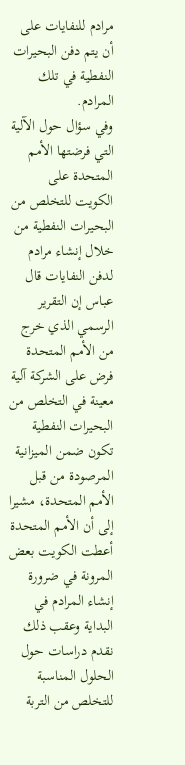مرادم للنفايات على أن يتم دفن البحيرات النفطية في تلك المرادم.
وفي سؤال حول الآلية التي فرضتها الأمم المتحدة على الكويت للتخلص من البحيرات النفطية من خلال إنشاء مرادم لدفن النفايات قال عباس إن التقرير الرسمي الذي خرج من الأمم المتحدة فرض على الشركة آلية معينة في التخلص من البحيرات النفطية تكون ضمن الميزانية المرصودة من قبل الأمم المتحدة، مشيرا إلى أن الأمم المتحدة أعطت الكويت بعض المرونة في ضرورة إنشاء المرادم في البداية وعقب ذلك نقدم دراسات حول الحلول المناسبة للتخلص من التربة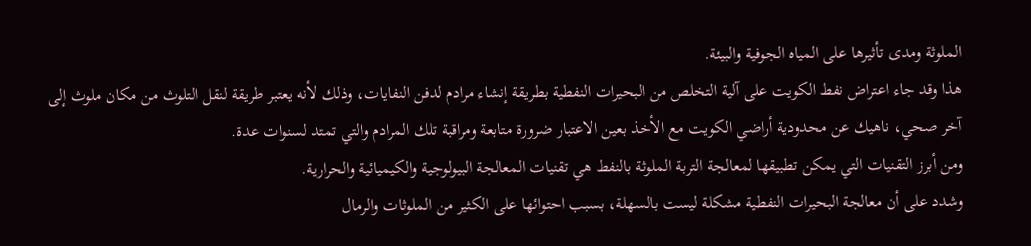الملوثة ومدى تأثيرها على المياه الجوفية والبيئة.
هذا وقد جاء اعتراض نفط الكويت على آلية التخلص من البحيرات النفطية بطريقة إنشاء مرادم لدفن النفايات، وذلك لأنه يعتبر طريقة لنقل التلوث من مكان ملوث إلى آخر صحي، ناهيك عن محدودية أراضي الكويت مع الأخذ بعين الاعتبار ضرورة متابعة ومراقبة تلك المرادم والتي تمتد لسنوات عدة.
ومن أبرز التقنيات التي يمكن تطبيقها لمعالجة التربة الملوثة بالنفط هي تقنيات المعالجة البيولوجية والكيميائية والحرارية.
وشدد على أن معالجة البحيرات النفطية مشكلة ليست بالسهلة، بسبب احتوائها على الكثير من الملوثات والرمال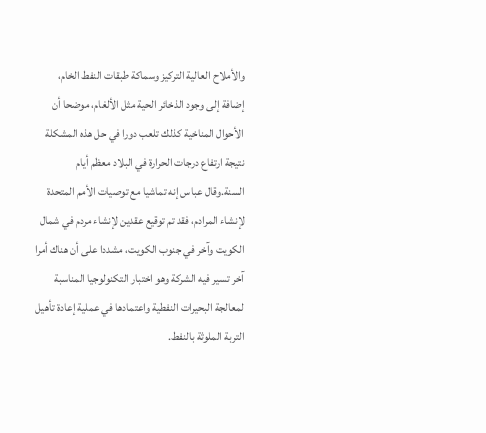والأملاح العالية التركيز وسماكة طبقات النفط الخام، إضافة إلى وجود الذخائر الحية مثل الألغام، موضحا أن الأحوال المناخية كذلك تلعب دورا في حل هذه المشكلة نتيجة ارتفاع درجات الحرارة في البلاد معظم أيام السنة.وقال عباس إنه تماشيا مع توصيات الأمم المتحدة لإنشاء المرادم، فقد تم توقيع عقدين لإنشاء مردم في شمال الكويت وآخر في جنوب الكويت، مشددا على أن هناك أمرا آخر تسير فيه الشركة وهو اختبار التكنولوجيا المناسبة لمعالجة البحيرات النفطية واعتمادها في عملية إعادة تأهيل التربة الملوثة بالنفط.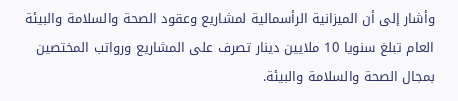وأشار إلى أن الميزانية الرأسمالية لمشاريع وعقود الصحة والسلامة والبيئة العام تبلغ سنويا 10 ملايين دينار تصرف على المشاريع ورواتب المختصين بمجال الصحة والسلامة والبيئة.